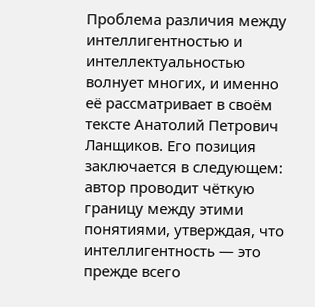Проблема различия между интеллигентностью и интеллектуальностью волнует многих, и именно её рассматривает в своём тексте Анатолий Петрович Ланщиков. Его позиция заключается в следующем: автор проводит чёткую границу между этими понятиями, утверждая, что интеллигентность — это прежде всего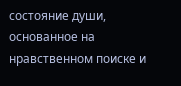состояние души, основанное на нравственном поиске и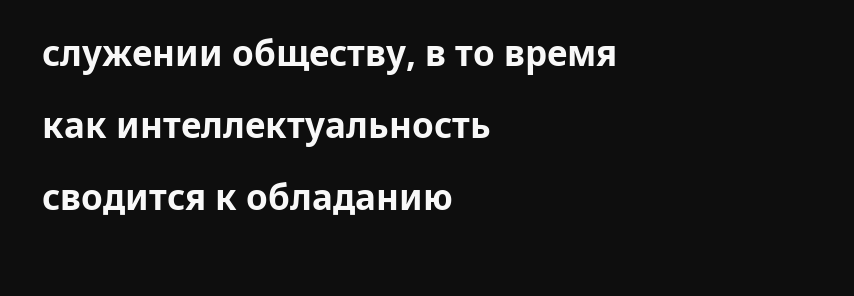служении обществу, в то время как интеллектуальность сводится к обладанию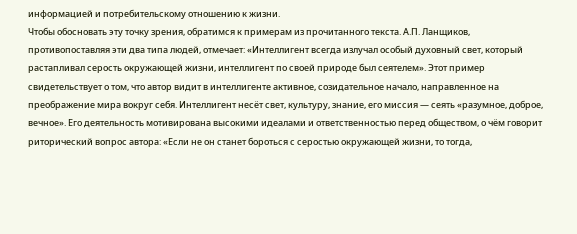информацией и потребительскому отношению к жизни.
Чтобы обосновать эту точку зрения, обратимся к примерам из прочитанного текста. А.П. Ланщиков, противопоставляя эти два типа людей, отмечает: «Интеллигент всегда излучал особый духовный свет, который растапливал серость окружающей жизни, интеллигент по своей природе был сеятелем». Этот пример свидетельствует о том, что автор видит в интеллигенте активное, созидательное начало, направленное на преображение мира вокруг себя. Интеллигент несёт свет, культуру, знание, его миссия — сеять «разумное, доброе, вечное». Его деятельность мотивирована высокими идеалами и ответственностью перед обществом, о чём говорит риторический вопрос автора: «Если не он станет бороться с серостью окружающей жизни, то тогда,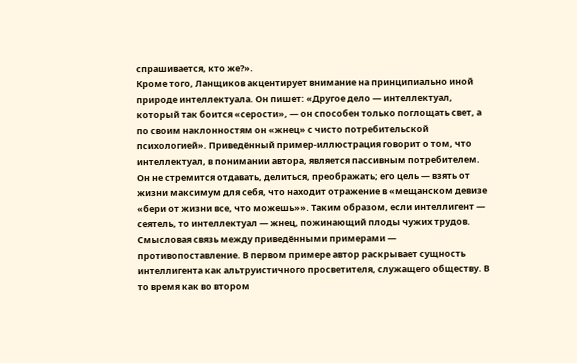спрашивается, кто же?».
Кроме того, Ланщиков акцентирует внимание на принципиально иной природе интеллектуала. Он пишет: «Другое дело — интеллектуал, который так боится «серости», — он способен только поглощать свет, а по своим наклонностям он «жнец» с чисто потребительской психологией». Приведённый пример-иллюстрация говорит о том, что интеллектуал, в понимании автора, является пассивным потребителем. Он не стремится отдавать, делиться, преображать; его цель — взять от жизни максимум для себя, что находит отражение в «мещанском девизе «бери от жизни все, что можешь»». Таким образом, если интеллигент — сеятель, то интеллектуал — жнец, пожинающий плоды чужих трудов.
Смысловая связь между приведёнными примерами — противопоставление. В первом примере автор раскрывает сущность интеллигента как альтруистичного просветителя, служащего обществу. В то время как во втором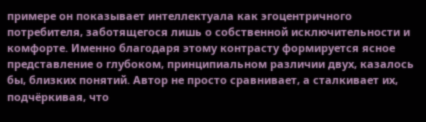примере он показывает интеллектуала как эгоцентричного потребителя, заботящегося лишь о собственной исключительности и комфорте. Именно благодаря этому контрасту формируется ясное представление о глубоком, принципиальном различии двух, казалось бы, близких понятий. Автор не просто сравнивает, а сталкивает их, подчёркивая, что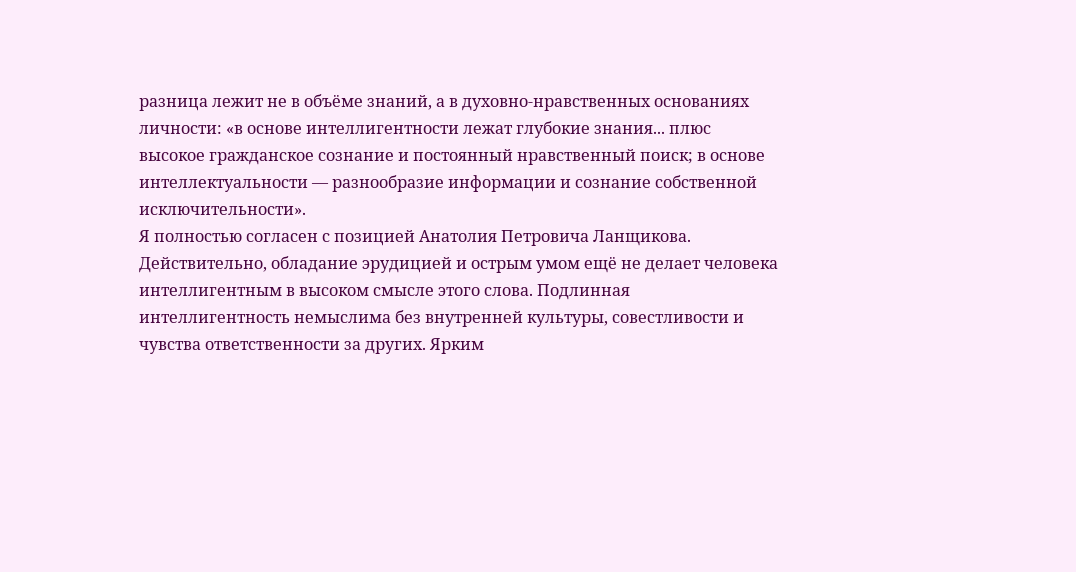разница лежит не в объёме знаний, а в духовно-нравственных основаниях личности: «в основе интеллигентности лежат глубокие знания... плюс высокое гражданское сознание и постоянный нравственный поиск; в основе интеллектуальности — разнообразие информации и сознание собственной исключительности».
Я полностью согласен с позицией Анатолия Петровича Ланщикова. Действительно, обладание эрудицией и острым умом ещё не делает человека интеллигентным в высоком смысле этого слова. Подлинная интеллигентность немыслима без внутренней культуры, совестливости и чувства ответственности за других. Ярким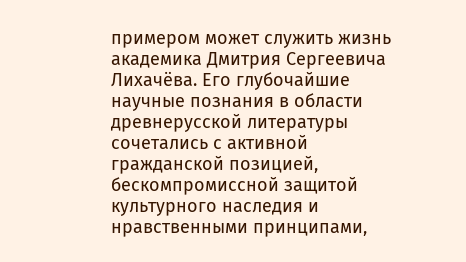примером может служить жизнь академика Дмитрия Сергеевича Лихачёва. Его глубочайшие научные познания в области древнерусской литературы сочетались с активной гражданской позицией, бескомпромиссной защитой культурного наследия и нравственными принципами,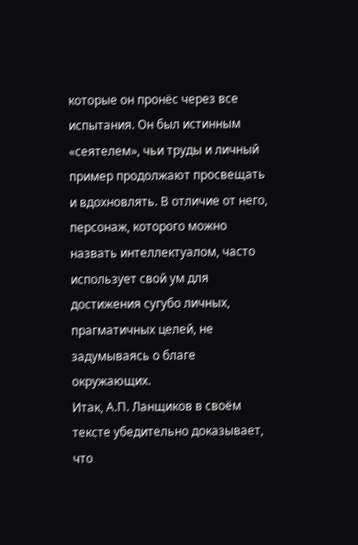которые он пронёс через все испытания. Он был истинным «сеятелем», чьи труды и личный пример продолжают просвещать и вдохновлять. В отличие от него, персонаж, которого можно назвать интеллектуалом, часто использует свой ум для достижения сугубо личных, прагматичных целей, не задумываясь о благе окружающих.
Итак, А.П. Ланщиков в своём тексте убедительно доказывает, что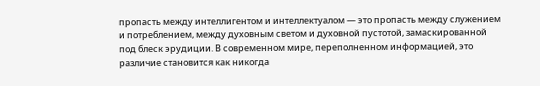пропасть между интеллигентом и интеллектуалом — это пропасть между служением и потреблением, между духовным светом и духовной пустотой, замаскированной под блеск эрудиции. В современном мире, переполненном информацией, это различие становится как никогда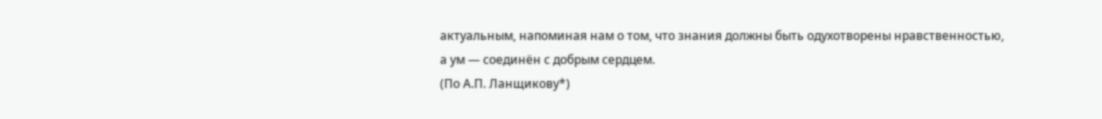актуальным, напоминая нам о том, что знания должны быть одухотворены нравственностью, а ум — соединён с добрым сердцем.
(По А.П. Ланщикову*)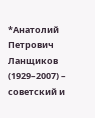*Анатолий Петрович Ланщиков (1929–2007) – советский и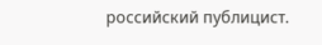российский публицист.